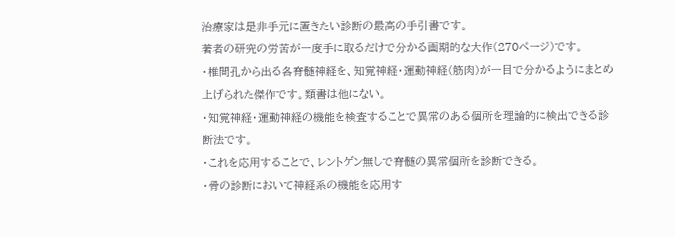治療家は是非手元に置きたい診断の最高の手引書です。
著者の研究の労苦が一度手に取るだけで分かる画期的な大作(270ページ)です。
・椎間孔から出る各脊髄神経を、知覚神経・運動神経(筋肉)が一目で分かるようにまとめ上げられた傑作です。類書は他にない。
・知覚神経・運動神経の機能を検査することで異常のある個所を理論的に検出できる診断法です。
・これを応用することで、レントゲン無しで脊髄の異常個所を診断できる。
・骨の診断において神経系の機能を応用す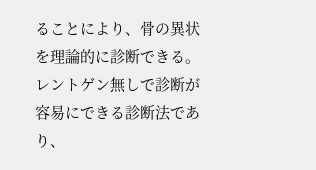ることにより、骨の異状を理論的に診断できる。レントゲン無しで診断が容易にできる診断法であり、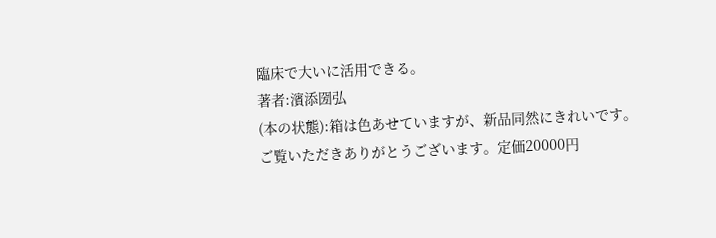臨床で大いに活用できる。
著者:濱添圀弘
(本の状態):箱は色あせていますが、新品同然にきれいです。
ご覧いただきありがとうございます。定価20000円